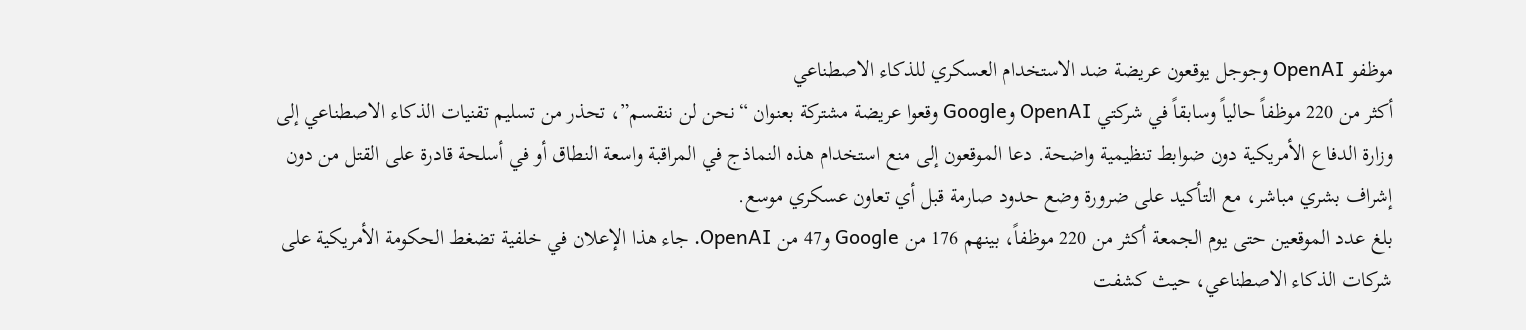موظفو OpenAI وجوجل يوقعون عريضة ضد الاستخدام العسكري للذكاء الاصطناعي
أكثر من 220 موظفاً حالياً وسابقاً في شركتي OpenAI وGoogle وقعوا عريضة مشتركة بعنوان “نحن لن ننقسم”، تحذر من تسليم تقنيات الذكاء الاصطناعي إلى وزارة الدفاع الأمريكية دون ضوابط تنظيمية واضحة. دعا الموقعون إلى منع استخدام هذه النماذج في المراقبة واسعة النطاق أو في أسلحة قادرة على القتل من دون إشراف بشري مباشر، مع التأكيد على ضرورة وضع حدود صارمة قبل أي تعاون عسكري موسع.
بلغ عدد الموقعين حتى يوم الجمعة أكثر من 220 موظفاً، بينهم 176 من Google و47 من OpenAI. جاء هذا الإعلان في خلفية تضغط الحكومة الأمريكية على شركات الذكاء الاصطناعي، حيث كشفت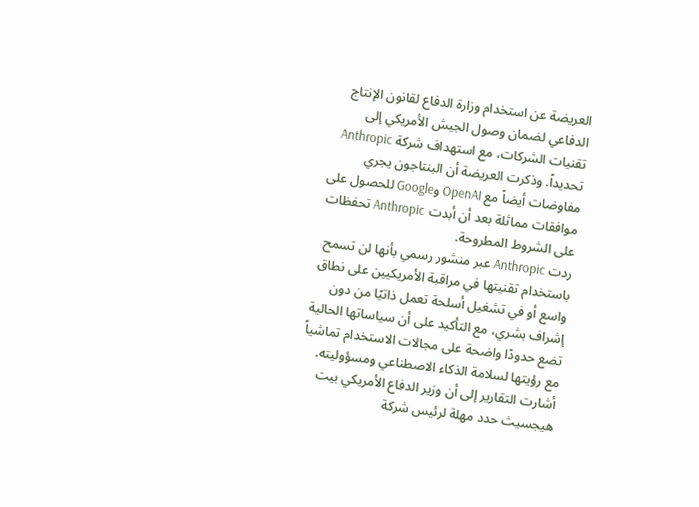العريضة عن استخدام وزارة الدفاع لقانون الإنتاج الدفاعي لضمان وصول الجيش الأمريكي إلى تقنيات الشركات، مع استهداف شركة Anthropic تحديداً. وذكرت العريضة أن البنتاجون يجري مفاوضات أيضاً مع OpenAI وGoogle للحصول على موافقات مماثلة بعد أن أبدت Anthropic تحفظات على الشروط المطروحة.
ردت Anthropic عبر منشور رسمي بأنها لن تسمح باستخدام تقنيتها في مراقبة الأمريكيين على نطاق واسع أو في تشغيل أسلحة تعمل ذاتيًا من دون إشراف بشري، مع التأكيد على أن سياساتها الحالية تضع حدودًا واضحة على مجالات الاستخدام تماشياً مع رؤيتها لسلامة الذكاء الاصطناعي ومسؤوليته.
أشارت التقارير إلى أن وزير الدفاع الأمريكي بيت هيجسيث حدد مهلة لرئيس شركة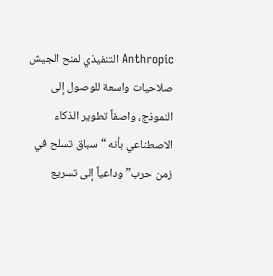Anthropic التنفيذي لمنح الجيش صلاحيات واسعة للوصول إلى النموذج، واصفاً تطوير الذكاء الاصطناعي بأنه “سباق تسلح في زمن حرب” وداعياً إلى تسريع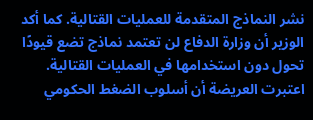نشر النماذج المتقدمة للعمليات القتالية. كما أكد الوزير أن وزارة الدفاع لن تعتمد نماذج تضع قيودًا تحول دون استخدامها في العمليات القتالية.
اعتبرت العريضة أن أسلوب الضغط الحكومي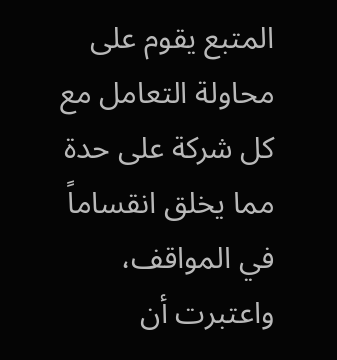المتبع يقوم على محاولة التعامل مع كل شركة على حدة مما يخلق انقساماً في المواقف، واعتبرت أن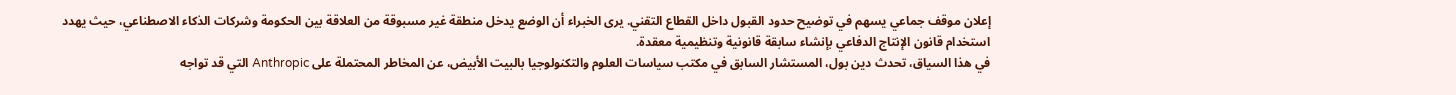إعلان موقف جماعي يسهم في توضيح حدود القبول داخل القطاع التقني. يرى الخبراء أن الوضع يدخل منطقة غير مسبوقة من العلاقة بين الحكومة وشركات الذكاء الاصطناعي، حيث يهدد استخدام قانون الإنتاج الدفاعي بإنشاء سابقة قانونية وتنظيمية معقدة.
في هذا السياق، تحدث دين بول، المستشار السابق في مكتب سياسات العلوم والتكنولوجيا بالبيت الأبيض، عن المخاطر المحتملة على Anthropic التي قد تواجه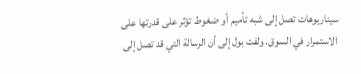سيناريوهات تصل إلى شبه تأميم أو ضغوط تؤثر على قدرتها على الاستمرار في السوق. ولفت بول إلى أن الرسالة التي قد تصل إلى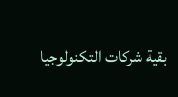بقية شركات التكنولوجيا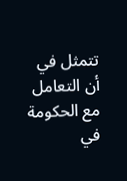تتمثل في أن التعامل مع الحكومة في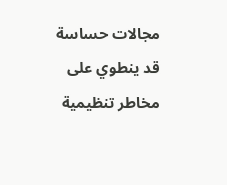مجالات حساسة قد ينطوي على مخاطر تنظيمية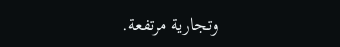وتجارية مرتفعة.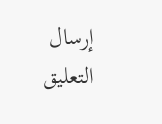إرسال التعليق